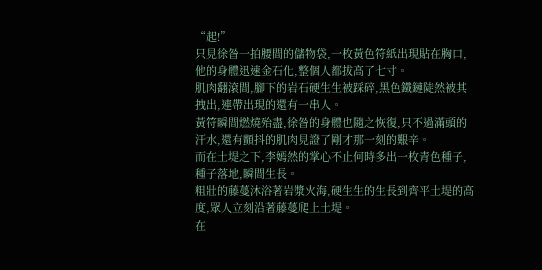“起!”
只見徐昝一拍腰間的儲物袋,一枚黃色符紙出現貼在胸口,他的身體迅速金石化,整個人都拔高了七寸。
肌肉翻滾間,腳下的岩石硬生生被踩碎,黑色鐵鏈陡然被其拽出,連帶出現的還有一串人。
黃符瞬間燃燒殆盡,徐昝的身體也隨之恢復,只不過滿頭的汗水,還有顫抖的肌肉見證了剛才那一刻的艱辛。
而在土堤之下,李嫣然的掌心不止何時多出一枚青色種子,種子落地,瞬間生長。
粗壯的藤蔓沐浴著岩漿火海,硬生生的生長到齊平土堤的高度,眾人立刻沿著藤蔓爬上土堤。
在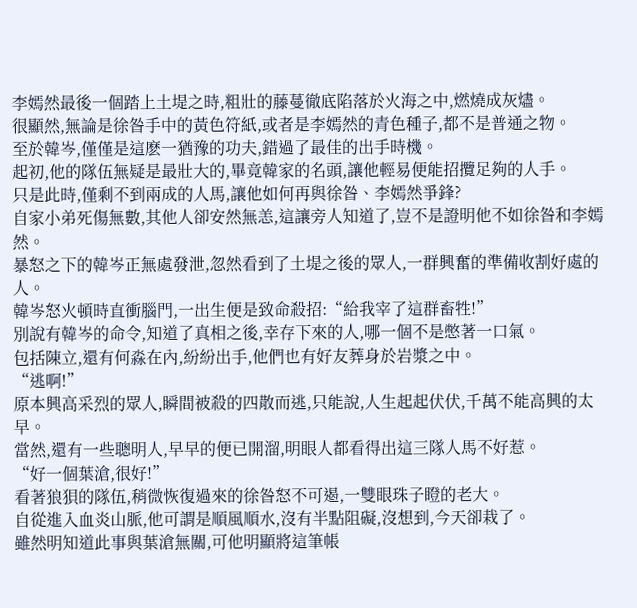李嫣然最後一個踏上土堤之時,粗壯的藤蔓徹底陷落於火海之中,燃燒成灰燼。
很顯然,無論是徐昝手中的黃色符紙,或者是李嫣然的青色種子,都不是普通之物。
至於韓岑,僅僅是這麽一猶豫的功夫,錯過了最佳的出手時機。
起初,他的隊伍無疑是最壯大的,畢竟韓家的名頭,讓他輕易便能招攬足夠的人手。
只是此時,僅剩不到兩成的人馬,讓他如何再與徐昝、李嫣然爭鋒?
自家小弟死傷無數,其他人卻安然無恙,這讓旁人知道了,豈不是證明他不如徐昝和李嫣然。
暴怒之下的韓岑正無處發泄,忽然看到了土堤之後的眾人,一群興奮的準備收割好處的人。
韓岑怒火頓時直衝腦門,一出生便是致命殺招:“給我宰了這群畜牲!”
別說有韓岑的命令,知道了真相之後,幸存下來的人,哪一個不是憋著一口氣。
包括陳立,還有何淼在內,紛紛出手,他們也有好友葬身於岩漿之中。
“逃啊!”
原本興高采烈的眾人,瞬間被殺的四散而逃,只能說,人生起起伏伏,千萬不能高興的太早。
當然,還有一些聰明人,早早的便已開溜,明眼人都看得出這三隊人馬不好惹。
“好一個葉滄,很好!”
看著狼狽的隊伍,稍微恢復過來的徐昝怒不可遏,一雙眼珠子瞪的老大。
自從進入血炎山脈,他可謂是順風順水,沒有半點阻礙,沒想到,今天卻栽了。
雖然明知道此事與葉滄無關,可他明顯將這筆帳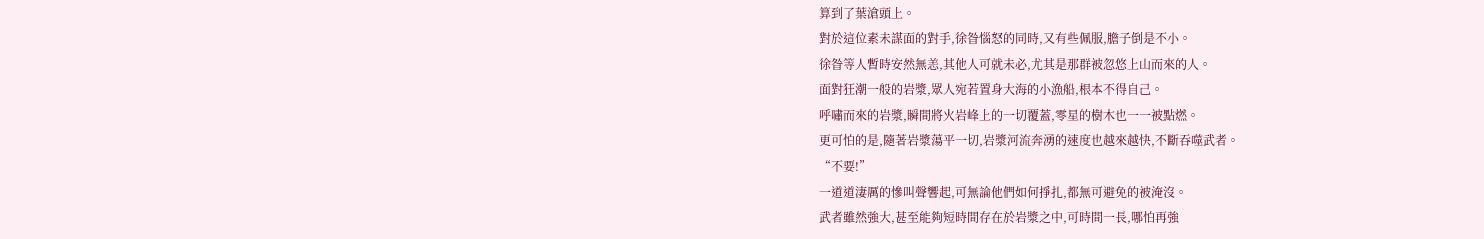算到了葉滄頭上。
對於這位素未謀面的對手,徐昝惱怒的同時,又有些佩服,膽子倒是不小。
徐昝等人暫時安然無恙,其他人可就未必,尤其是那群被忽悠上山而來的人。
面對狂潮一般的岩漿,眾人宛若置身大海的小漁船,根本不得自己。
呼嘯而來的岩漿,瞬間將火岩峰上的一切覆蓋,零星的樹木也一一被點燃。
更可怕的是,隨著岩漿蕩平一切,岩漿河流奔湧的速度也越來越快,不斷吞噬武者。
“不要!”
一道道淒厲的慘叫聲響起,可無論他們如何掙扎,都無可避免的被淹沒。
武者雖然強大,甚至能夠短時間存在於岩漿之中,可時間一長,哪怕再強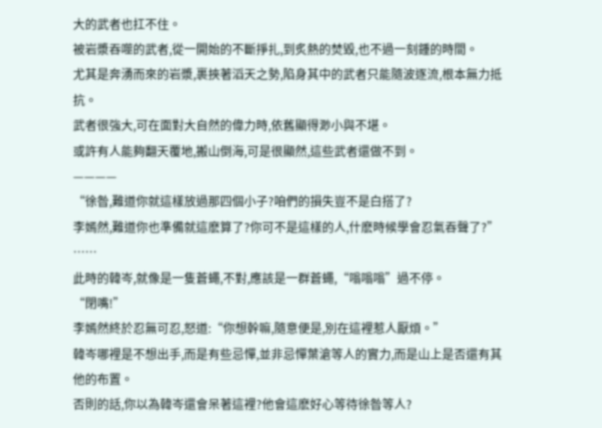大的武者也扛不住。
被岩漿吞噬的武者,從一開始的不斷掙扎,到炙熱的焚毀,也不過一刻鍾的時間。
尤其是奔湧而來的岩漿,裹挾著滔天之勢,陷身其中的武者只能隨波逐流,根本無力抵抗。
武者很強大,可在面對大自然的偉力時,依舊顯得渺小與不堪。
或許有人能夠翻天覆地,搬山倒海,可是很顯然,這些武者還做不到。
————
“徐昝,難道你就這樣放過那四個小子?咱們的損失豈不是白搭了?
李嫣然,難道你也準備就這麽算了?你可不是這樣的人,什麽時候學會忍氣吞聲了?”
……
此時的韓岑,就像是一隻蒼蠅,不對,應該是一群蒼蠅,“嗡嗡嗡”過不停。
“閉嘴!”
李嫣然終於忍無可忍,怒道:“你想幹嘛,隨意便是,別在這裡惹人厭煩。”
韓岑哪裡是不想出手,而是有些忌憚,並非忌憚葉滄等人的實力,而是山上是否還有其他的布置。
否則的話,你以為韓岑還會呆著這裡?他會這麽好心等待徐昝等人?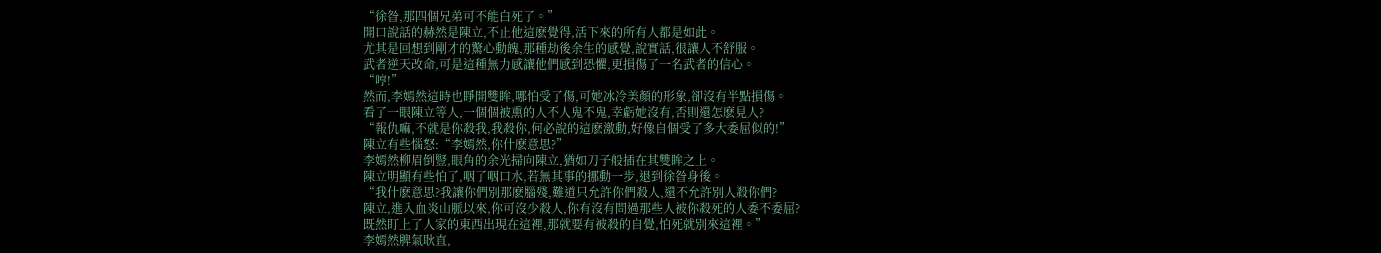“徐昝,那四個兄弟可不能白死了。”
開口說話的赫然是陳立,不止他這麽覺得,活下來的所有人都是如此。
尤其是回想到剛才的驚心動魄,那種劫後余生的感覺,說實話,很讓人不舒服。
武者逆天改命,可是這種無力感讓他們感到恐懼,更損傷了一名武者的信心。
“哼!”
然而,李嫣然這時也睜開雙眸,哪怕受了傷,可她冰冷美顏的形象,卻沒有半點損傷。
看了一眼陳立等人,一個個被熏的人不人鬼不鬼,幸虧她沒有,否則還怎麽見人?
“報仇嘛,不就是你殺我,我殺你,何必說的這麽激動,好像自個受了多大委屈似的!”
陳立有些惱怒:“李嫣然,你什麽意思?”
李嫣然柳眉倒豎,眼角的余光掃向陳立,猶如刀子般插在其雙眸之上。
陳立明顯有些怕了,咽了咽口水,若無其事的挪動一步,退到徐昝身後。
“我什麽意思?我讓你們別那麽腦殘,難道只允許你們殺人,還不允許別人殺你們?
陳立,進入血炎山脈以來,你可沒少殺人,你有沒有問過那些人被你殺死的人委不委屈?
既然盯上了人家的東西出現在這裡,那就要有被殺的自覺,怕死就別來這裡。”
李嫣然脾氣耿直,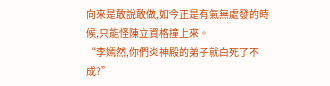向來是敢說敢做,如今正是有氣無處發的時候,只能怪陳立資格撞上來。
“李嫣然,你們炎神殿的弟子就白死了不成?”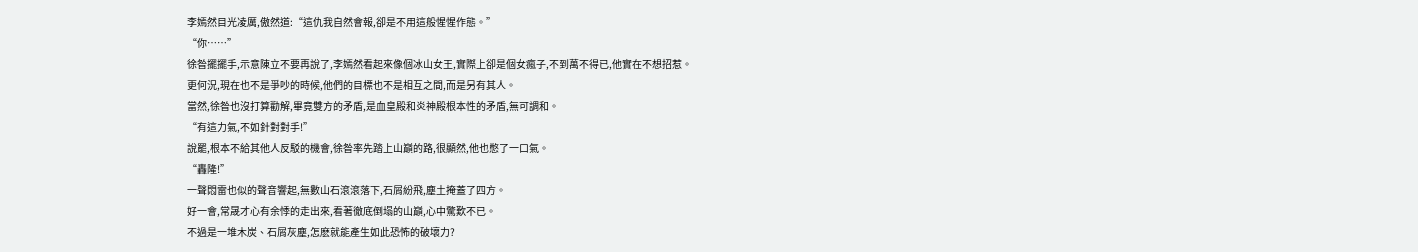李嫣然目光凌厲,傲然道:“這仇我自然會報,卻是不用這般惺惺作態。”
“你……”
徐昝擺擺手,示意陳立不要再說了,李嫣然看起來像個冰山女王,實際上卻是個女瘋子,不到萬不得已,他實在不想招惹。
更何況,現在也不是爭吵的時候,他們的目標也不是相互之間,而是另有其人。
當然,徐昝也沒打算勸解,畢竟雙方的矛盾,是血皇殿和炎神殿根本性的矛盾,無可調和。
“有這力氣,不如針對對手!”
說罷,根本不給其他人反駁的機會,徐昝率先踏上山巔的路,很顯然,他也憋了一口氣。
“轟隆!”
一聲悶雷也似的聲音響起,無數山石滾滾落下,石屑紛飛,塵土掩蓋了四方。
好一會,常晟才心有余悸的走出來,看著徹底倒塌的山巔,心中驚歎不已。
不過是一堆木炭、石屑灰塵,怎麽就能產生如此恐怖的破壞力?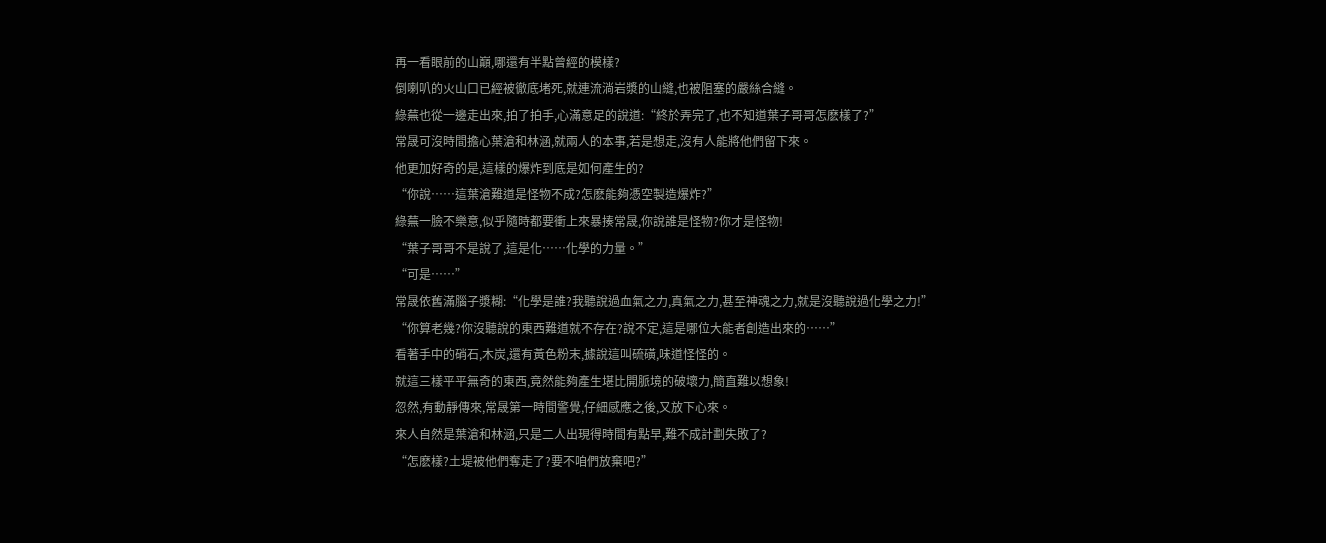再一看眼前的山巔,哪還有半點曾經的模樣?
倒喇叭的火山口已經被徹底堵死,就連流淌岩漿的山縫,也被阻塞的嚴絲合縫。
綠蕪也從一邊走出來,拍了拍手,心滿意足的說道:“終於弄完了,也不知道葉子哥哥怎麽樣了?”
常晟可沒時間擔心葉滄和林涵,就兩人的本事,若是想走,沒有人能將他們留下來。
他更加好奇的是,這樣的爆炸到底是如何產生的?
“你說……這葉滄難道是怪物不成?怎麽能夠憑空製造爆炸?”
綠蕪一臉不樂意,似乎隨時都要衝上來暴揍常晟,你說誰是怪物?你才是怪物!
“葉子哥哥不是說了,這是化……化學的力量。”
“可是……”
常晟依舊滿腦子漿糊:“化學是誰?我聽說過血氣之力,真氣之力,甚至神魂之力,就是沒聽說過化學之力!”
“你算老幾?你沒聽說的東西難道就不存在?說不定,這是哪位大能者創造出來的……”
看著手中的硝石,木炭,還有黃色粉末,據說這叫硫磺,味道怪怪的。
就這三樣平平無奇的東西,竟然能夠產生堪比開脈境的破壞力,簡直難以想象!
忽然,有動靜傳來,常晟第一時間警覺,仔細感應之後,又放下心來。
來人自然是葉滄和林涵,只是二人出現得時間有點早,難不成計劃失敗了?
“怎麽樣?土堤被他們奪走了?要不咱們放棄吧?”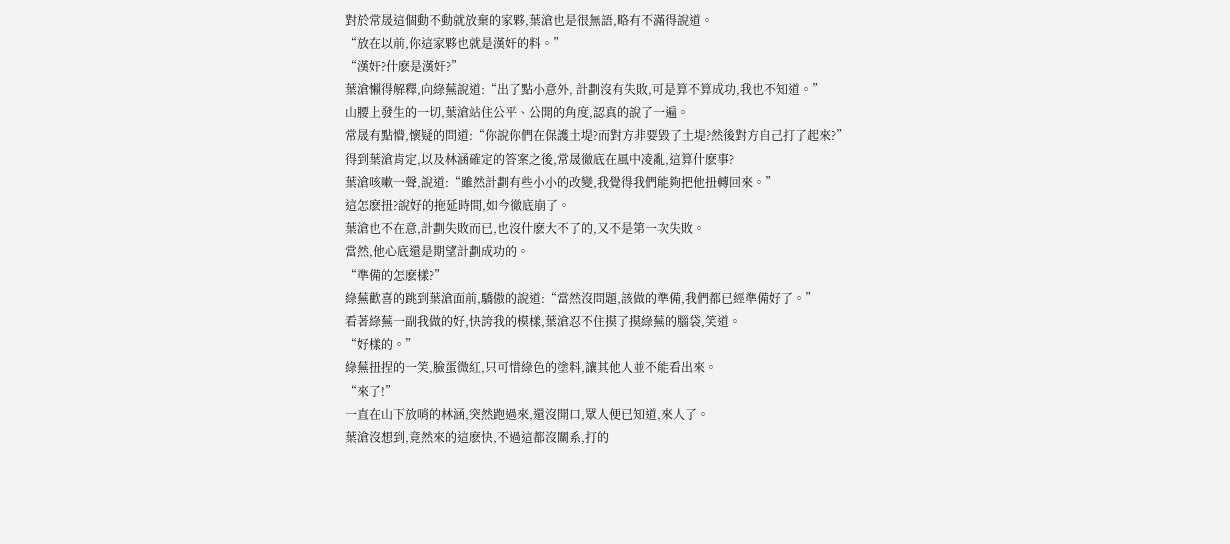對於常晟這個動不動就放棄的家夥,葉滄也是很無語,略有不滿得說道。
“放在以前,你這家夥也就是漢奸的料。”
“漢奸?什麽是漢奸?”
葉滄懶得解釋,向綠蕪說道:“出了點小意外, 計劃沒有失敗,可是算不算成功,我也不知道。”
山腰上發生的一切,葉滄站住公平、公開的角度,認真的說了一遍。
常晟有點懵,懷疑的問道:“你說你們在保護土堤?而對方非要毀了土堤?然後對方自己打了起來?”
得到葉滄肯定,以及林涵確定的答案之後,常晟徹底在風中凌亂,這算什麽事?
葉滄咳嗽一聲,說道:“雖然計劃有些小小的改變,我覺得我們能夠把他扭轉回來。”
這怎麽扭?說好的拖延時間,如今徹底崩了。
葉滄也不在意,計劃失敗而已,也沒什麽大不了的,又不是第一次失敗。
當然,他心底還是期望計劃成功的。
“準備的怎麽樣?”
綠蕪歡喜的跳到葉滄面前,驕傲的說道:“當然沒問題,該做的準備,我們都已經準備好了。”
看著綠蕪一副我做的好,快誇我的模樣,葉滄忍不住摸了摸綠蕪的腦袋,笑道。
“好樣的。”
綠蕪扭捏的一笑,臉蛋微紅,只可惜綠色的塗料,讓其他人並不能看出來。
“來了!”
一直在山下放哨的林涵,突然跑過來,還沒開口,眾人便已知道,來人了。
葉滄沒想到,竟然來的這麽快,不過這都沒關系,打的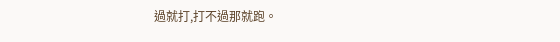過就打,打不過那就跑。